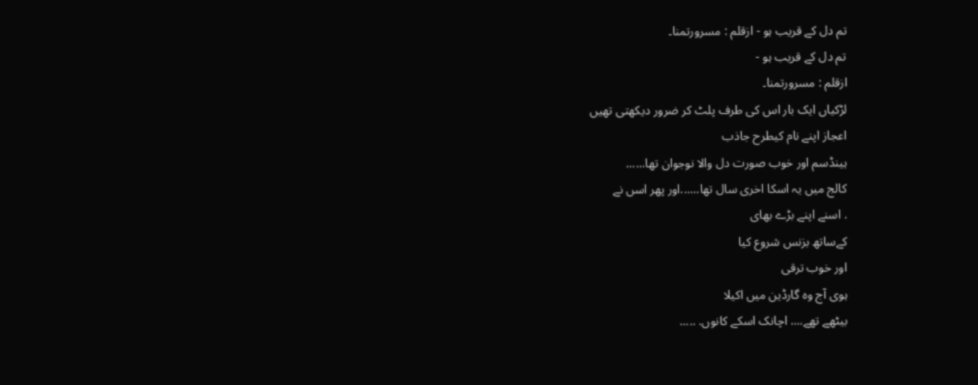تم دل کے قریب ہو - ازقلم : مسرورتمنا۔
تم دل کے قریب ہو -
ازقلم : مسرورتمنا۔
لڑکیاں ایک بار اس کی طرف پلٹ کر ضرور دیکھتی تھیں
اعجاز اپنے نام کیطرح جاذب
ہینڈسم اور خوب صورت دل والا نوجوان تھا......
کالج میں یہ اسکا اخری سال تھا......اور پھر اسں نے
. اسنے اپنے بڑے بھای
کےساتھ بزنس شروع کیا
اور خوب ترقی
ہوی آج وہ گارڈین میں اکیلا
بیٹھے تھے.... اچانک اسکے کانوں. .....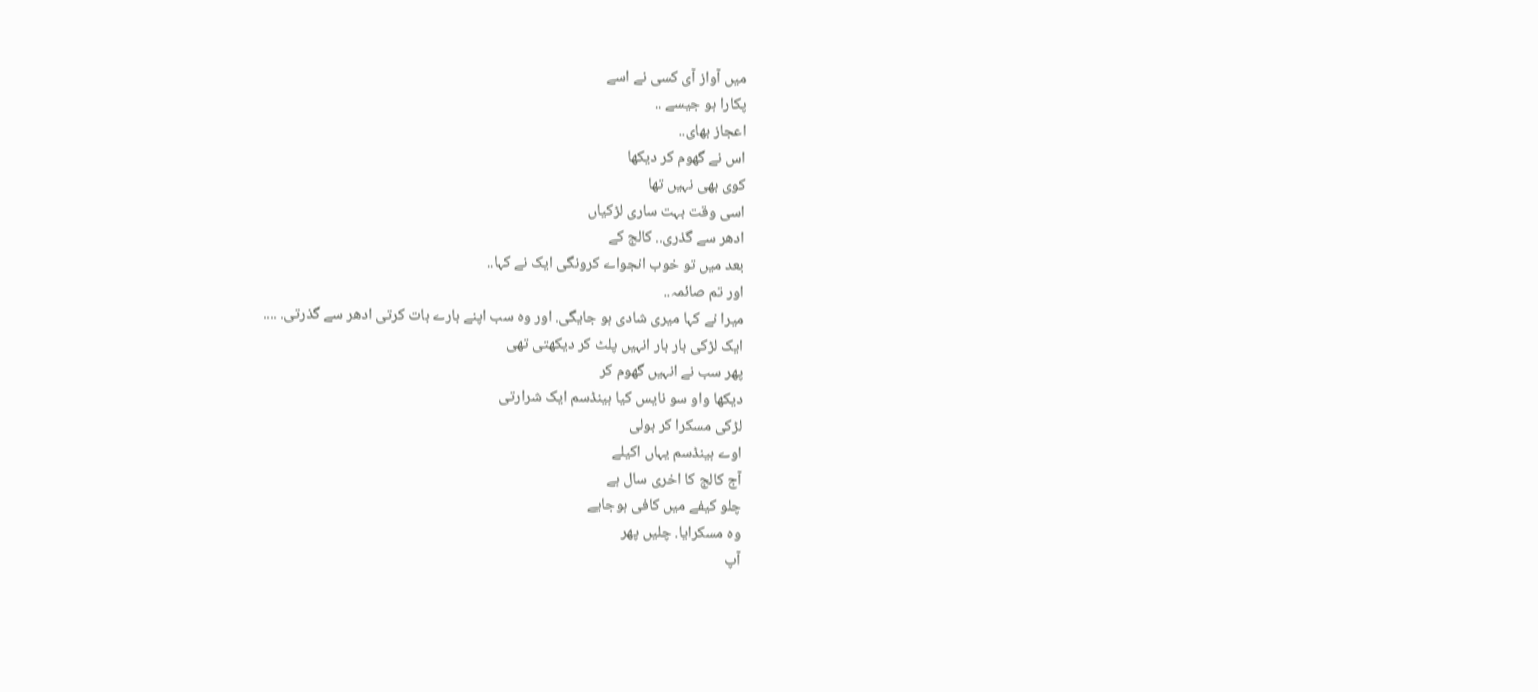میں آواز آی کسی نے اسے
پکارا ہو جیسے ..
اعجاز بھای..
اس نے گھوم کر دیکھا
کوی بھی نہیں تھا
اسی وقت بہت ساری لڑکیاں
ادھر سے گذری.. کالج کے
بعد میں تو خوب انجواے کرونگی ایک نے کہا..
اور تم صائمہ..
میرا نے کہا میری شادی ہو جایگی. اور وہ سب اپنے بارے بات کرتی ادھر سے گذرتی. ....
ایک لڑکی بار بار انہیں پلٹ کر دیکھتی تھی
پھر سب نے انہیں گھوم کر
دیکھا واو سو نایس کیا ہینڈسم ایک شرارتی
لڑکی مسکرا کر بولی
اوے ہینڈسم یہاں اکیلے
آج کالج کا اخری سال ہے
چلو کیفے میں کافی ہوجایے
وہ مسکرایا. چلیں پھر
آپ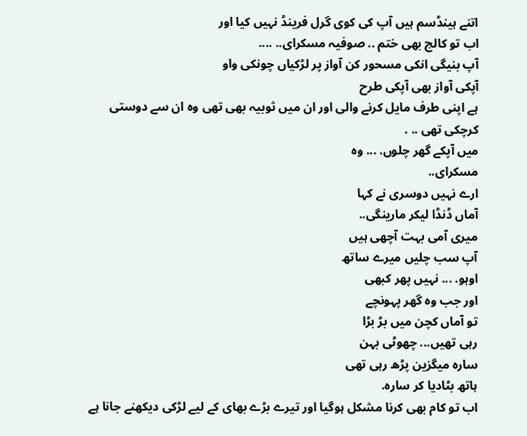اتنے ہینڈسم ہیں آپ کی کوی گرل فرینڈ نہیں کیا اور
اب تو کالج بھی ختم .. صوفیہ مسکرای.. ....
آپ بنیگی انکی مسحور کن آواز پر لڑکیاں چونکی واو
آپکی آواز بھی آپکی طرح
ہے اپنی طرف مایل کرنے والی اور ان میں ثوبیہ بھی تھی وہ ان سے دوستی
کرچکی تھی .. .
میں آپکے گھر چلوں. ... وہ
مسکرای..
ارے نہیں دوسری نے کہا
آماں ڈنڈا لیکر مارینگی..
میری آمی بہت آچھی ہیں
آپ سب چلیں میرے ساتھ
اوہو. ... نہیں پھر کبھی
اور جب وہ گھر پہونچے
تو آماں کچن میں بڑ بڑا
رہی تھیں... چھوٹی بہن
سارہ میگزین پڑھ رہی تھی
ہاتھ بٹادیا کر سارہ.
اب تو کام بھی کرنا مشکل ہوگیا اور تیرے بڑے بھای کے لیے لڑکی دیکھنے جانا ہے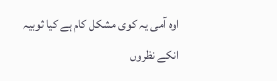اوہ آمی یہ کوی مشکل کام ہے کیا ثوبیہ انکے نظروں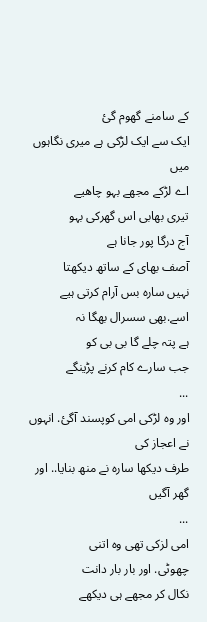کے سامنے گھوم گئ
ایک سے ایک لڑکی ہے میری نگاہوں میں
اے لڑکے مجھے بہو چاھیے
تیری بھابی اس گھرکی بہو
آج درگا پور جانا ہے
آصف بھای کے ساتھ دیکھتا
نہیں سارہ بس آرام کرتی ہیے اسے.بھی سسرال بھگا نہ
ہے پتہ چلے گا بی بی کو
جب سارے کام کرنے پڑینگے
...
اور وہ لڑکی امی کوپسند آگئ. انہوں نے اعجاز کی
طرف دیکھا سارہ نے منھ بنایا.. اور گھر آگیں
...
امی لزکی تھی وہ اتنی
چھوٹی. اور بار بار دانت
نکال کر مجھے ہی دیکھے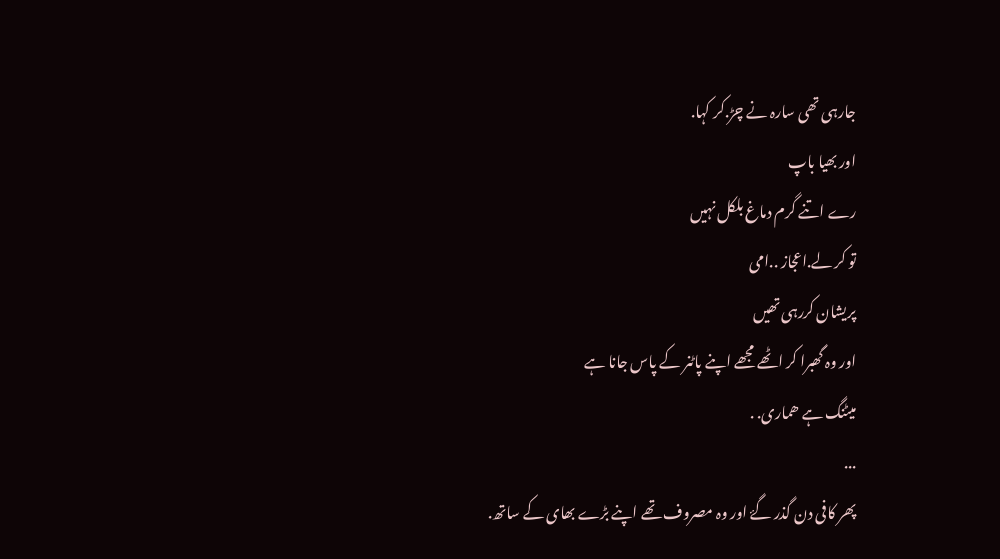جارہی تھی سارہ نے چڑ.کر کہا.
اور بھیا باپ
رے اتنے گرم دماغ بلکل نہیں
تو کر لے.اعجاز ..امی
پریشان کررہی تھیں
اور وہ گھبرا کر اٹھے مجھے اپنے پاٹنر کے پاس جانا ہے
میٹنگ ہے ھماری. .
...
پھر کافی دن گذر گۓ اور وہ مصروف تھے اپنے بڑے بھای کے ساتھ.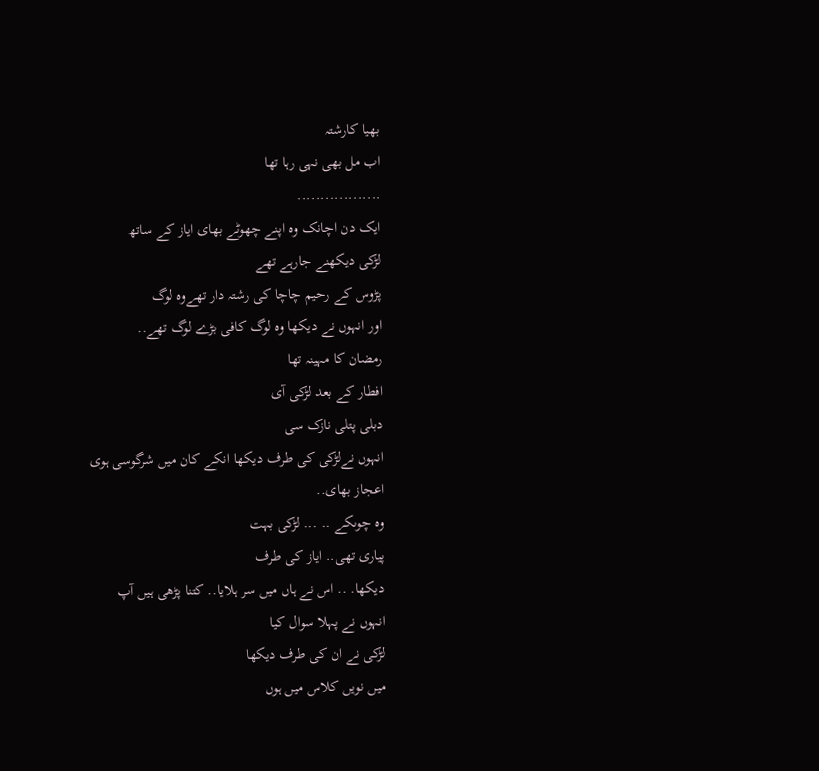بھیا کارشتہ
اب مل بھی نہی رہا تھا
..................
ایک دن اچانک وہ اپنے چھوٹے بھای ایاز کے ساتھ
لڑکی دیکھنے جارہے تھے
پڑوس کے رحیم چاچا کی رشتہ دار تھےوہ لوگ
اور انہوں نے دیکھا وہ لوگ کافی بڑے لوگ تھے..
رمضان کا مہینہ تھا
افطار کے بعد لڑکی آی
دبلی پتلی نازک سی
انہوں نےلڑکی کی طرف دیکھا انکے کان میں شرگوسی ہوی
اعجاز بھای..
وہ چوںکے .. ... لڑکی بہت
پیاری تھی.. ایاز کی طرف
دیکھا. .. اس نے ہاں میں سر ہلایا.. کتنا پڑھی ہیں آپ
انہوں نے پہلا سوال کیا
لڑکی نے ان کی طرف دیکھا
میں نویں کلاس میں ہوں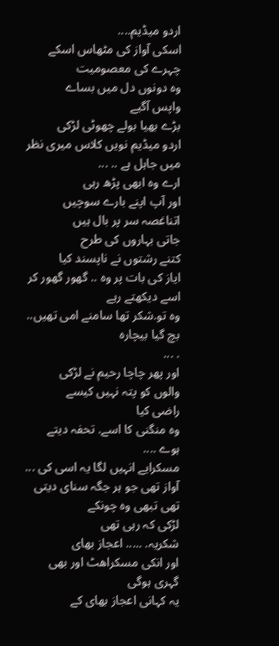اردو میڈیم....
اسکی آواز کی مٹھاس اسکے
چہرے کی معصومیت
وہ دونوں دل میں بساے
واپس آگیے
بڑے بھیا بولے چھوٹی لڑکی
اردو میڈیم نویں کلاس میری نظر میں جاہل ہے .. ...
ارے وہ ابھی پڑھ رہی
اور آپ اپنے بارے سوچیں
اتناغصہ سر پر بال ہیں
جاتی بہاروں کی طرح
کتنے رشتوں نے ناپسند کیا
ایاز کی بات پر وہ .. گھور گھور کر اسے دیکھتے رہے
وہ تو.شکر تھا سامنے امی تھیں.. بچ گیا بیچارہ
. ...
اور پھر چاچا رحیم نے لڑکی
والوں کو پتہ نہیں کیسے
راضی کیا
وہ منگنی کا اسے. تحفہ دیتے ہوے ....
مسکرایے انہیں لگا یہ اسی کی ...
آواز تھی جو ہر جگہ سنای دیتی تھی تبھی وہ چونکے
لڑکی کہ رہی تھی
شکریہ. ..... اعجاز بھای
اور انکی مسکراھٹ اور بھی
گہری ہوگی
یہ کہانی اعجاز بھای کے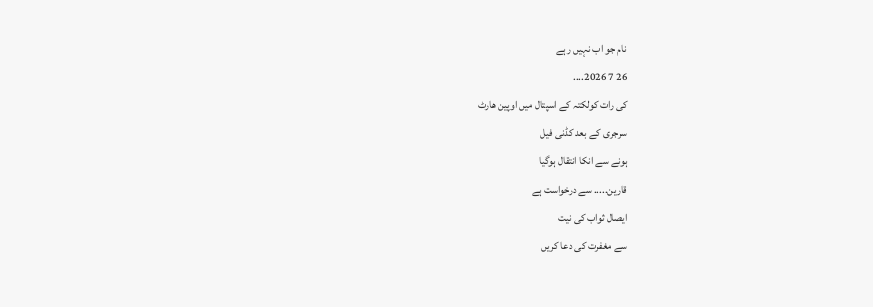نام جو اب نہیں رہے
26 7 2026....
کی رات کولکتہ کے اسپتال میں اوپین ھارٹ
سرجری کے بعد کڈنی فیل
ہونے سے انکا انتقال ہوگیا
قارین..... سے درخواست ہے
ایصال ثواب کی نیت
سے مغفرت کی دعا کریں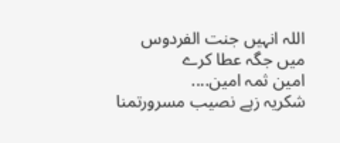اللہ انہیں جنت الفردوس
میں جگہ عطا کرے
امین ثمہ امین....
شکریہ زہے نصیب مسرورتمنا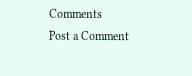Comments
Post a Comment